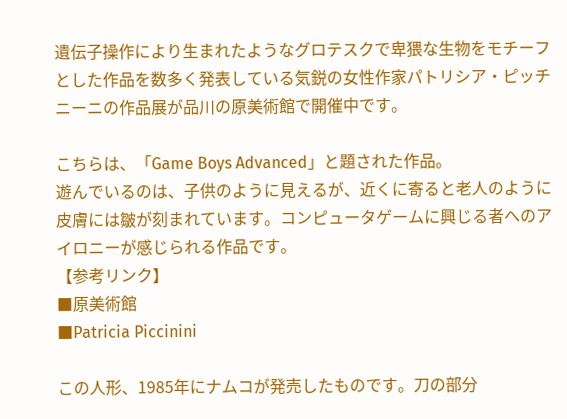遺伝子操作により生まれたようなグロテスクで卑猥な生物をモチーフとした作品を数多く発表している気鋭の女性作家パトリシア・ピッチニーニの作品展が品川の原美術館で開催中です。

こちらは、「Game Boys Advanced」と題された作品。
遊んでいるのは、子供のように見えるが、近くに寄ると老人のように皮膚には皺が刻まれています。コンピュータゲームに興じる者へのアイロニーが感じられる作品です。
【参考リンク】
■原美術館
■Patricia Piccinini

この人形、1985年にナムコが発売したものです。刀の部分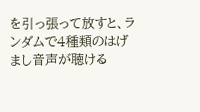を引っ張って放すと、ランダムで4種類のはげまし音声が聴ける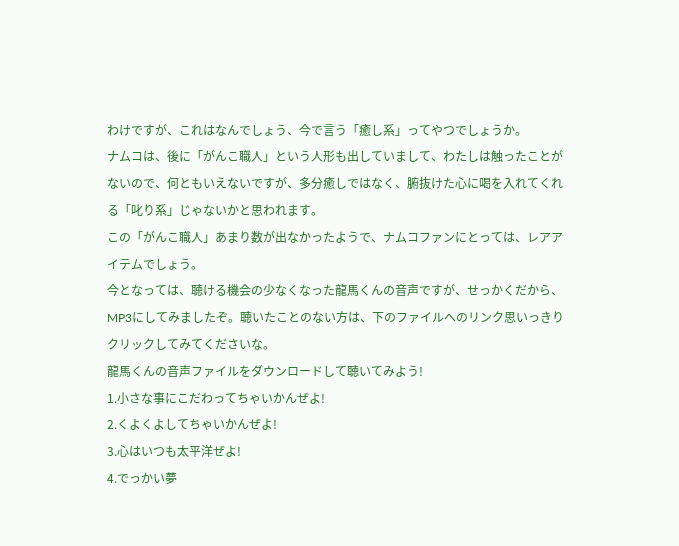わけですが、これはなんでしょう、今で言う「癒し系」ってやつでしょうか。
ナムコは、後に「がんこ職人」という人形も出していまして、わたしは触ったことがないので、何ともいえないですが、多分癒しではなく、腑抜けた心に喝を入れてくれる「叱り系」じゃないかと思われます。
この「がんこ職人」あまり数が出なかったようで、ナムコファンにとっては、レアアイテムでしょう。
今となっては、聴ける機会の少なくなった龍馬くんの音声ですが、せっかくだから、MP3にしてみましたぞ。聴いたことのない方は、下のファイルへのリンク思いっきりクリックしてみてくださいな。
龍馬くんの音声ファイルをダウンロードして聴いてみよう!
1.小さな事にこだわってちゃいかんぜよ!
2.くよくよしてちゃいかんぜよ!
3.心はいつも太平洋ぜよ!
4.でっかい夢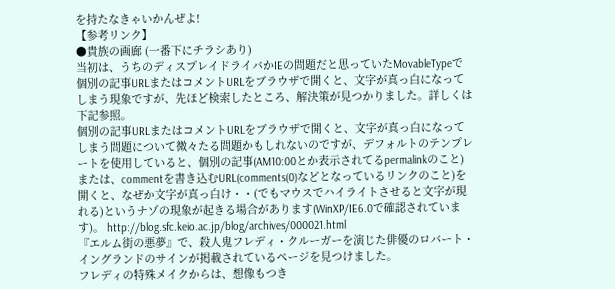を持たなきゃいかんぜよ!
【参考リンク】
●貴族の画廊 (一番下にチラシあり)
当初は、うちのディスプレイドライバかIEの問題だと思っていたMovableTypeで個別の記事URLまたはコメントURLをブラウザで開くと、文字が真っ白になってしまう現象ですが、先ほど検索したところ、解決策が見つかりました。詳しくは下記参照。
個別の記事URLまたはコメントURLをブラウザで開くと、文字が真っ白になってしまう問題について微々たる問題かもしれないのですが、デフォルトのテンプレートを使用していると、個別の記事(AM10:00とか表示されてるpermalinkのこと)または、commentを書き込むURL(comments(0)などとなっているリンクのこと)を開くと、なぜか文字が真っ白け・・(でもマウスでハイライトさせると文字が現れる)というナゾの現象が起きる場合があります(WinXP/IE6.0で確認されています)。 http://blog.sfc.keio.ac.jp/blog/archives/000021.html
『エルム街の悪夢』で、殺人鬼フレディ・クルーガーを演じた俳優のロバート・イングランドのサインが掲載されているページを見つけました。
フレディの特殊メイクからは、想像もつき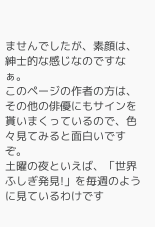ませんでしたが、素顔は、紳士的な感じなのですなぁ。
このページの作者の方は、その他の俳優にもサインを貰いまくっているので、色々見てみると面白いですぞ。
土曜の夜といえば、「世界ふしぎ発見!」を毎週のように見ているわけです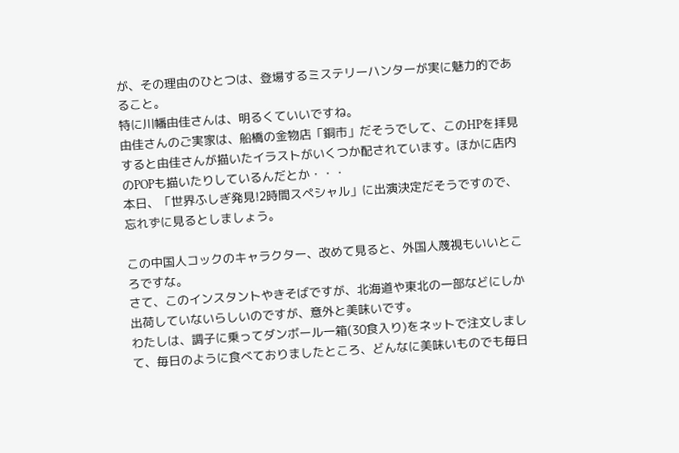が、その理由のひとつは、登場するミステリーハンターが実に魅力的であること。
特に川幡由佳さんは、明るくていいですね。
由佳さんのご実家は、船橋の金物店「銅市」だそうでして、このHPを拝見すると由佳さんが描いたイラストがいくつか配されています。ほかに店内のPOPも描いたりしているんだとか・・・
本日、「世界ふしぎ発見!2時間スペシャル」に出演決定だそうですので、忘れずに見るとしましょう。

この中国人コックのキャラクター、改めて見ると、外国人蔑視もいいところですな。
さて、このインスタントやきそばですが、北海道や東北の一部などにしか出荷していないらしいのですが、意外と美味いです。
わたしは、調子に乗ってダンボール一箱(30食入り)をネットで注文しまして、毎日のように食べておりましたところ、どんなに美味いものでも毎日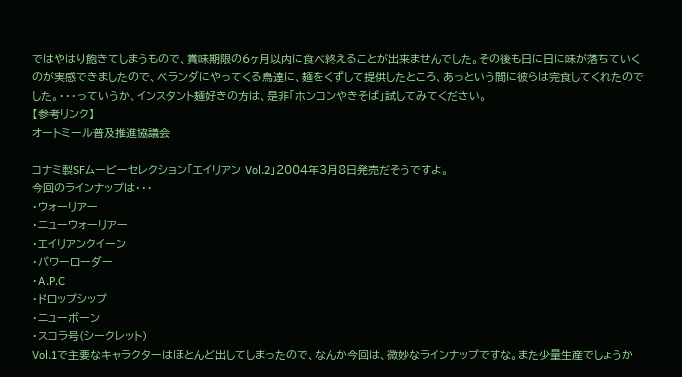ではやはり飽きてしまうもので、賞味期限の6ヶ月以内に食べ終えることが出来ませんでした。その後も日に日に味が落ちていくのが実感できましたので、ベランダにやってくる鳥達に、麺をくずして提供したところ、あっという間に彼らは完食してくれたのでした。・・・っていうか、インスタント麺好きの方は、是非「ホンコンやきそば」試してみてください。
【参考リンク】
オートミール普及推進協議会

コナミ製SFムービーセレクション「エイリアン Vol.2」2004年3月8日発売だそうですよ。
今回のラインナップは・・・
・ウォーリアー
・ニューウォーリアー
・エイリアンクイーン
・パワーローダー
・A.P.C
・ドロップシップ
・ニューボーン
・スコラ号(シークレット)
Vol.1で主要なキャラクターはほとんど出してしまったので、なんか今回は、微妙なラインナップですな。また少量生産でしょうか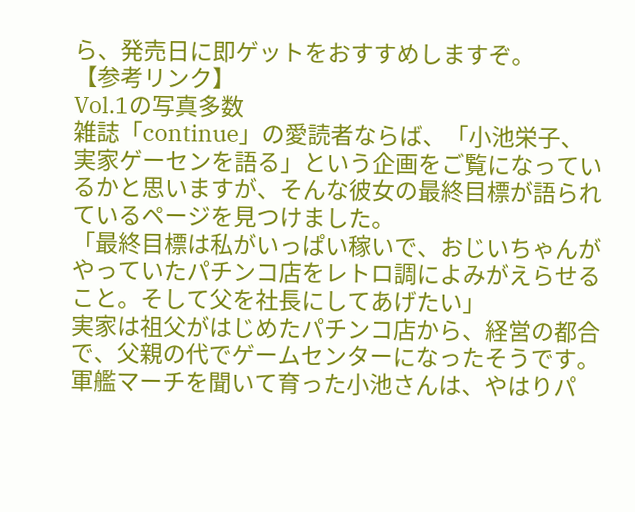ら、発売日に即ゲットをおすすめしますぞ。
【参考リンク】
Vol.1の写真多数
雑誌「continue」の愛読者ならば、「小池栄子、実家ゲーセンを語る」という企画をご覧になっているかと思いますが、そんな彼女の最終目標が語られているページを見つけました。
「最終目標は私がいっぱい稼いで、おじいちゃんがやっていたパチンコ店をレトロ調によみがえらせること。そして父を社長にしてあげたい」
実家は祖父がはじめたパチンコ店から、経営の都合で、父親の代でゲームセンターになったそうです。
軍艦マーチを聞いて育った小池さんは、やはりパ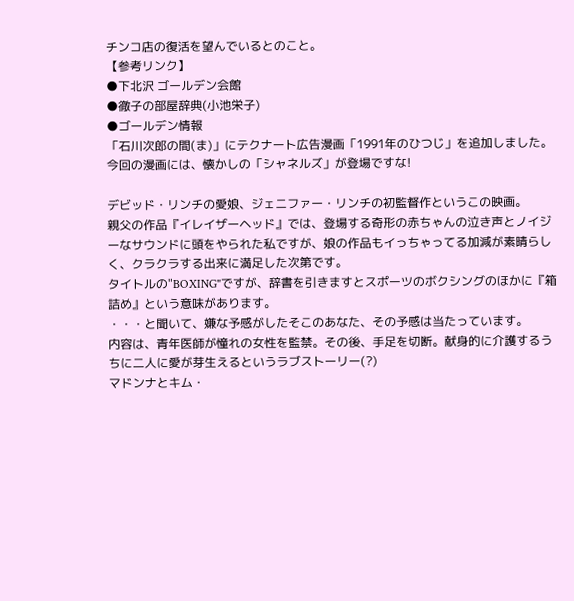チンコ店の復活を望んでいるとのこと。
【参考リンク】
●下北沢 ゴールデン会館
●徹子の部屋辞典(小池栄子)
●ゴールデン情報
「石川次郎の間(ま)」にテクナート広告漫画「1991年のひつじ」を追加しました。
今回の漫画には、懐かしの「シャネルズ」が登場ですな!

デビッド・リンチの愛娘、ジェニファー・リンチの初監督作というこの映画。
親父の作品『イレイザーヘッド』では、登場する奇形の赤ちゃんの泣き声とノイジーなサウンドに頭をやられた私ですが、娘の作品もイっちゃってる加減が素晴らしく、クラクラする出来に満足した次第です。
タイトルの"BOXING"ですが、辞書を引きますとスポーツのボクシングのほかに『箱詰め』という意味があります。
・・・と聞いて、嫌な予感がしたそこのあなた、その予感は当たっています。
内容は、青年医師が憧れの女性を監禁。その後、手足を切断。献身的に介護するうちに二人に愛が芽生えるというラブストーリー(?)
マドンナとキム・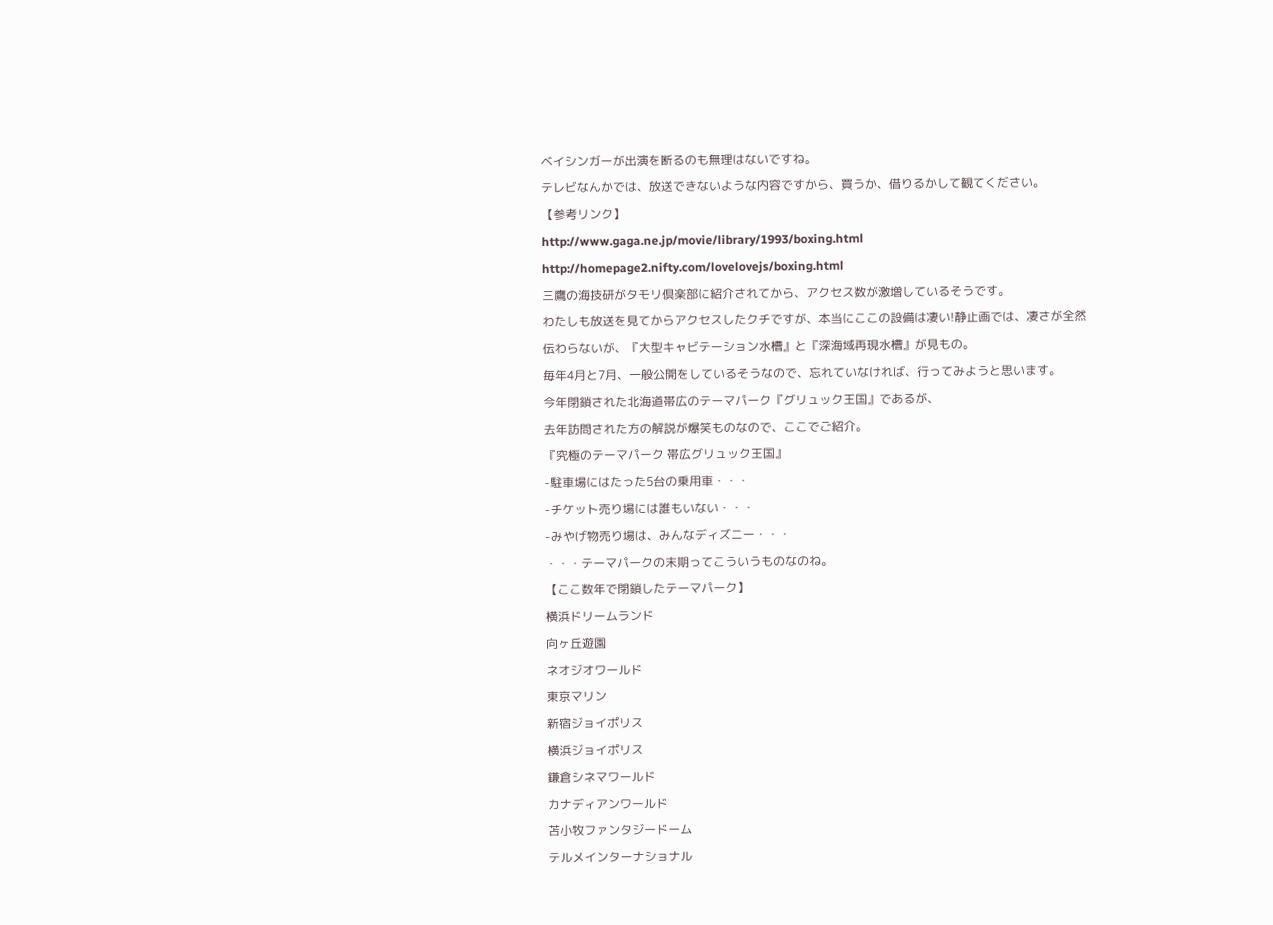ベイシンガーが出演を断るのも無理はないですね。
テレビなんかでは、放送できないような内容ですから、買うか、借りるかして観てください。
【参考リンク】
http://www.gaga.ne.jp/movie/library/1993/boxing.html
http://homepage2.nifty.com/lovelovejs/boxing.html
三鷹の海技研がタモリ倶楽部に紹介されてから、アクセス数が激増しているそうです。
わたしも放送を見てからアクセスしたクチですが、本当にここの設備は凄い!静止画では、凄さが全然伝わらないが、『大型キャビテーション水槽』と『深海域再現水槽』が見もの。
毎年4月と7月、一般公開をしているそうなので、忘れていなければ、行ってみようと思います。
今年閉鎖された北海道帯広のテーマパーク『グリュック王国』であるが、
去年訪問された方の解説が爆笑ものなので、ここでご紹介。
『究極のテーマパーク 帯広グリュック王国』
-駐車場にはたった5台の乗用車・・・
-チケット売り場には誰もいない・・・
-みやげ物売り場は、みんなディズニー・・・
・・・テーマパークの末期ってこういうものなのね。
【ここ数年で閉鎖したテーマパーク】
横浜ドリームランド
向ヶ丘遊園
ネオジオワールド
東京マリン
新宿ジョイポリス
横浜ジョイポリス
鎌倉シネマワールド
カナディアンワールド
苫小牧ファンタジードーム
テルメインターナショナル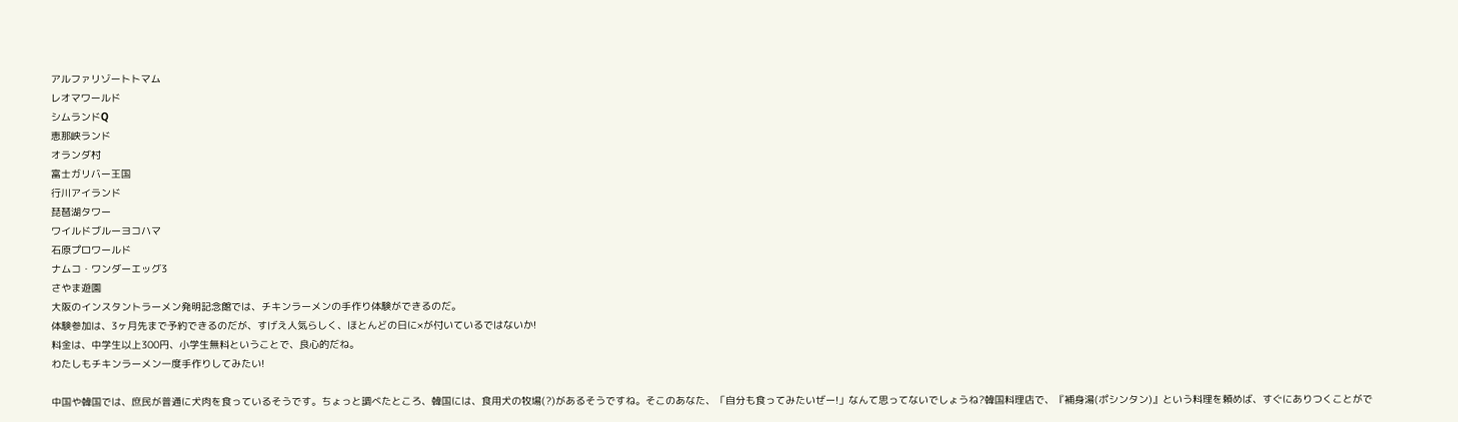アルファリゾートトマム
レオマワールド
シムランドQ
恵那峡ランド
オランダ村
富士ガリバー王国
行川アイランド
琵琶湖タワー
ワイルドブルーヨコハマ
石原プロワールド
ナムコ・ワンダーエッグ3
さやま遊園
大阪のインスタントラーメン発明記念館では、チキンラーメンの手作り体験ができるのだ。
体験参加は、3ヶ月先まで予約できるのだが、すげえ人気らしく、ほとんどの日に×が付いているではないか!
料金は、中学生以上300円、小学生無料ということで、良心的だね。
わたしもチキンラーメン一度手作りしてみたい!

中国や韓国では、庶民が普通に犬肉を食っているそうです。ちょっと調べたところ、韓国には、食用犬の牧場(?)があるそうですね。そこのあなた、「自分も食ってみたいぜー!」なんて思ってないでしょうね?韓国料理店で、『補身湯(ポシンタン)』という料理を頼めば、すぐにありつくことがで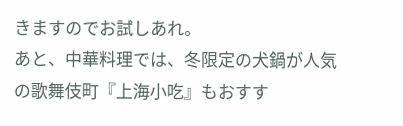きますのでお試しあれ。
あと、中華料理では、冬限定の犬鍋が人気の歌舞伎町『上海小吃』もおすす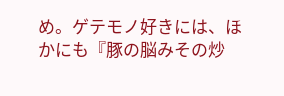め。ゲテモノ好きには、ほかにも『豚の脳みその炒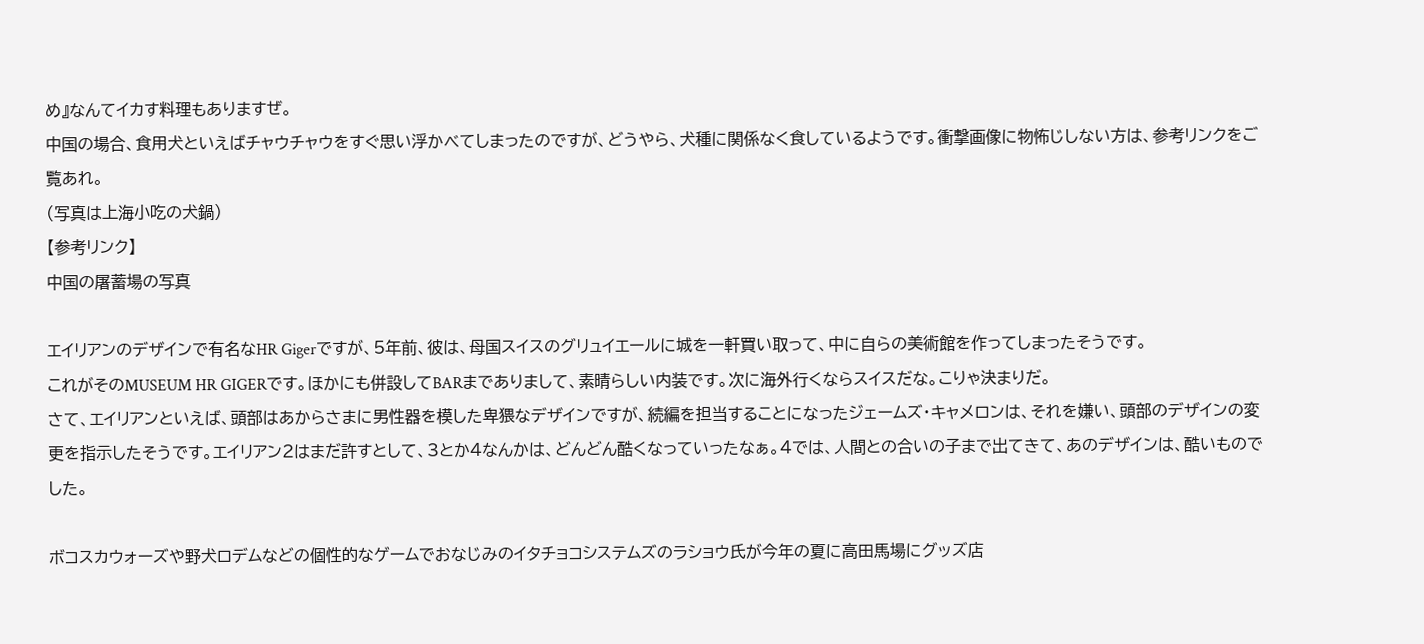め』なんてイカす料理もありますぜ。
中国の場合、食用犬といえばチャウチャウをすぐ思い浮かべてしまったのですが、どうやら、犬種に関係なく食しているようです。衝撃画像に物怖じしない方は、参考リンクをご覧あれ。
(写真は上海小吃の犬鍋)
【参考リンク】
中国の屠蓄場の写真

エイリアンのデザインで有名なHR Gigerですが、5年前、彼は、母国スイスのグリュイエールに城を一軒買い取って、中に自らの美術館を作ってしまったそうです。
これがそのMUSEUM HR GIGERです。ほかにも併設してBARまでありまして、素晴らしい内装です。次に海外行くならスイスだな。こりゃ決まりだ。
さて、エイリアンといえば、頭部はあからさまに男性器を模した卑猥なデザインですが、続編を担当することになったジェームズ・キャメロンは、それを嫌い、頭部のデザインの変更を指示したそうです。エイリアン2はまだ許すとして、3とか4なんかは、どんどん酷くなっていったなぁ。4では、人間との合いの子まで出てきて、あのデザインは、酷いものでした。

ボコスカウォーズや野犬ロデムなどの個性的なゲームでおなじみのイタチョコシステムズのラショウ氏が今年の夏に高田馬場にグッズ店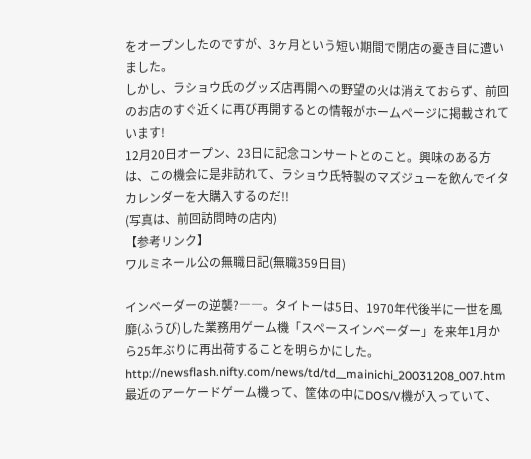をオープンしたのですが、3ヶ月という短い期間で閉店の憂き目に遭いました。
しかし、ラショウ氏のグッズ店再開への野望の火は消えておらず、前回のお店のすぐ近くに再び再開するとの情報がホームページに掲載されています!
12月20日オープン、23日に記念コンサートとのこと。興味のある方は、この機会に是非訪れて、ラショウ氏特製のマズジューを飲んでイタカレンダーを大購入するのだ!!
(写真は、前回訪問時の店内)
【参考リンク】
ワルミネール公の無職日記(無職359日目)

インベーダーの逆襲?――。タイトーは5日、1970年代後半に一世を風靡(ふうび)した業務用ゲーム機「スペースインベーダー」を来年1月から25年ぶりに再出荷することを明らかにした。
http://newsflash.nifty.com/news/td/td__mainichi_20031208_007.htm
最近のアーケードゲーム機って、筐体の中にDOS/V機が入っていて、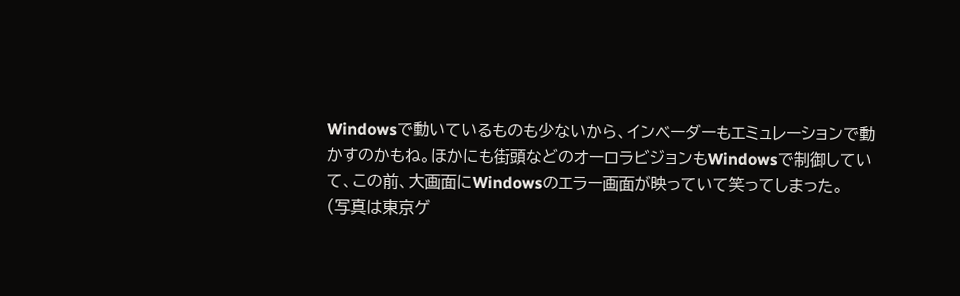Windowsで動いているものも少ないから、インベーダーもエミュレーションで動かすのかもね。ほかにも街頭などのオーロラビジョンもWindowsで制御していて、この前、大画面にWindowsのエラー画面が映っていて笑ってしまった。
(写真は東京ゲ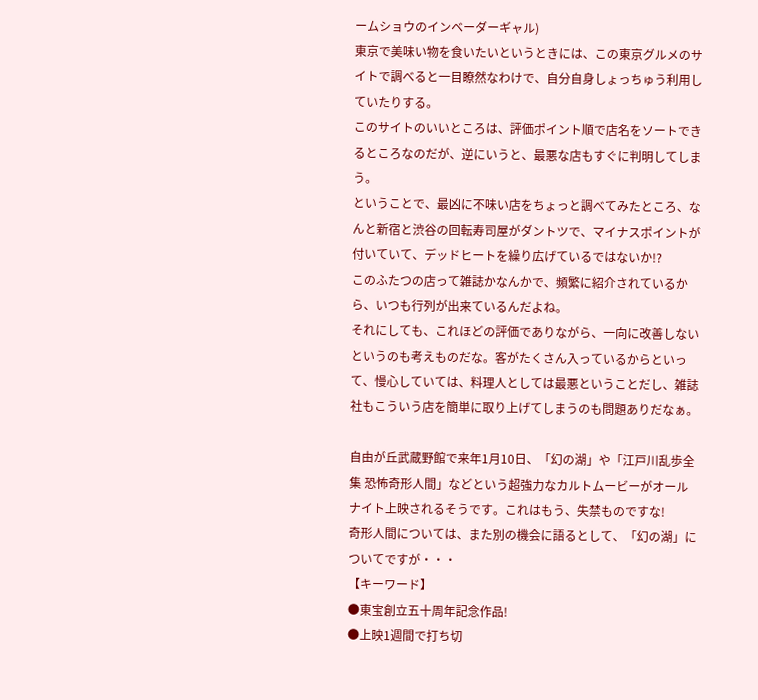ームショウのインベーダーギャル)
東京で美味い物を食いたいというときには、この東京グルメのサイトで調べると一目瞭然なわけで、自分自身しょっちゅう利用していたりする。
このサイトのいいところは、評価ポイント順で店名をソートできるところなのだが、逆にいうと、最悪な店もすぐに判明してしまう。
ということで、最凶に不味い店をちょっと調べてみたところ、なんと新宿と渋谷の回転寿司屋がダントツで、マイナスポイントが付いていて、デッドヒートを繰り広げているではないか!?
このふたつの店って雑誌かなんかで、頻繁に紹介されているから、いつも行列が出来ているんだよね。
それにしても、これほどの評価でありながら、一向に改善しないというのも考えものだな。客がたくさん入っているからといって、慢心していては、料理人としては最悪ということだし、雑誌社もこういう店を簡単に取り上げてしまうのも問題ありだなぁ。

自由が丘武蔵野館で来年1月10日、「幻の湖」や「江戸川乱歩全集 恐怖奇形人間」などという超強力なカルトムービーがオールナイト上映されるそうです。これはもう、失禁ものですな!
奇形人間については、また別の機会に語るとして、「幻の湖」についてですが・・・
【キーワード】
●東宝創立五十周年記念作品!
●上映1週間で打ち切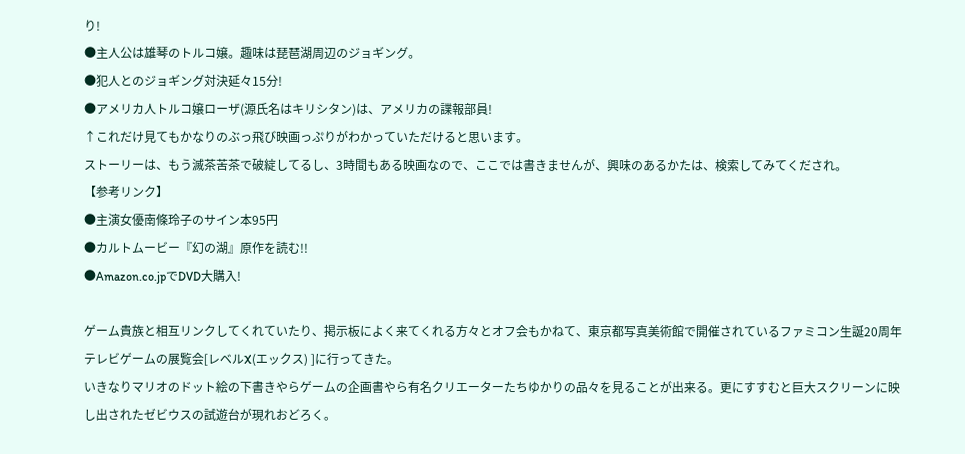り!
●主人公は雄琴のトルコ嬢。趣味は琵琶湖周辺のジョギング。
●犯人とのジョギング対決延々15分!
●アメリカ人トルコ嬢ローザ(源氏名はキリシタン)は、アメリカの諜報部員!
↑これだけ見てもかなりのぶっ飛び映画っぷりがわかっていただけると思います。
ストーリーは、もう滅茶苦茶で破綻してるし、3時間もある映画なので、ここでは書きませんが、興味のあるかたは、検索してみてくだされ。
【参考リンク】
●主演女優南條玲子のサイン本95円
●カルトムービー『幻の湖』原作を読む!!
●Amazon.co.jpでDVD大購入!

ゲーム貴族と相互リンクしてくれていたり、掲示板によく来てくれる方々とオフ会もかねて、東京都写真美術館で開催されているファミコン生誕20周年 テレビゲームの展覧会[レベルX(エックス) ]に行ってきた。
いきなりマリオのドット絵の下書きやらゲームの企画書やら有名クリエーターたちゆかりの品々を見ることが出来る。更にすすむと巨大スクリーンに映し出されたゼビウスの試遊台が現れおどろく。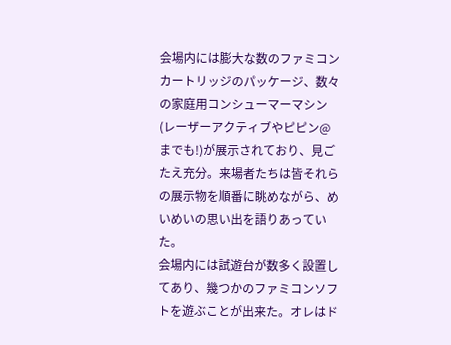会場内には膨大な数のファミコンカートリッジのパッケージ、数々の家庭用コンシューマーマシン(レーザーアクティブやピピン@までも!)が展示されており、見ごたえ充分。来場者たちは皆それらの展示物を順番に眺めながら、めいめいの思い出を語りあっていた。
会場内には試遊台が数多く設置してあり、幾つかのファミコンソフトを遊ぶことが出来た。オレはド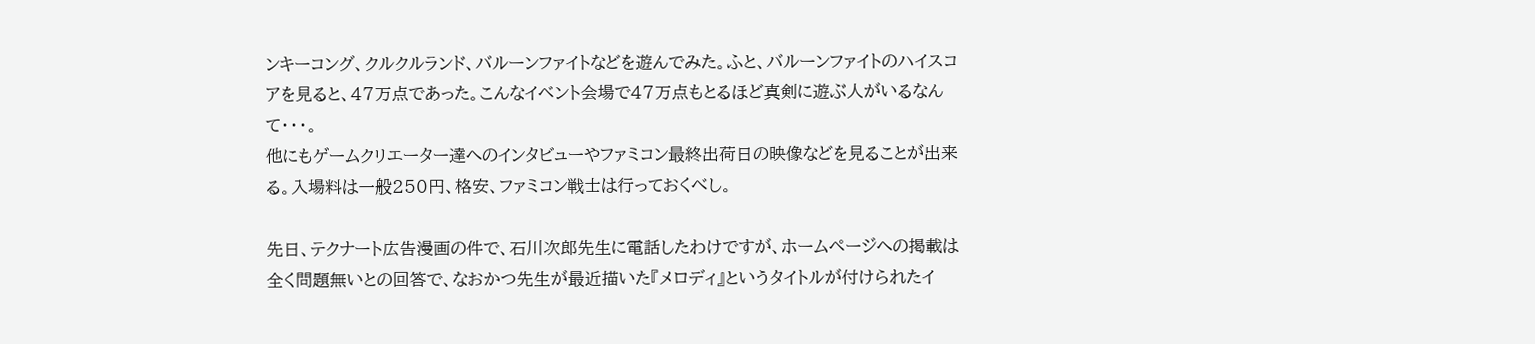ンキーコング、クルクルランド、バルーンファイトなどを遊んでみた。ふと、バルーンファイトのハイスコアを見ると、47万点であった。こんなイベント会場で47万点もとるほど真剣に遊ぶ人がいるなんて・・・。
他にもゲームクリエーター達へのインタビューやファミコン最終出荷日の映像などを見ることが出来る。入場料は一般250円、格安、ファミコン戦士は行っておくべし。

先日、テクナート広告漫画の件で、石川次郎先生に電話したわけですが、ホームページへの掲載は全く問題無いとの回答で、なおかつ先生が最近描いた『メロディ』というタイトルが付けられたイ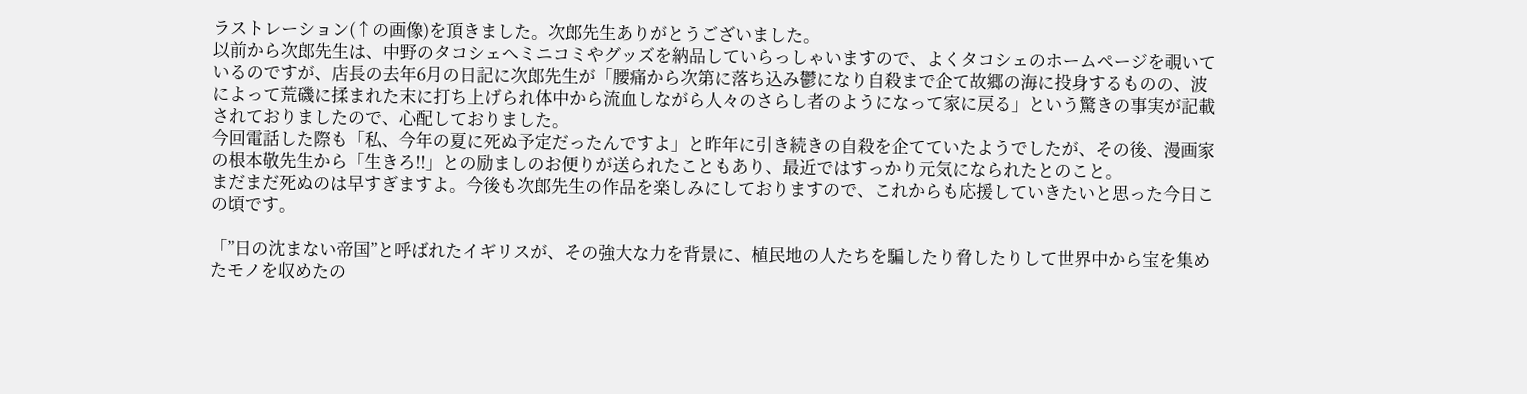ラストレーション(↑の画像)を頂きました。次郎先生ありがとうございました。
以前から次郎先生は、中野のタコシェへミニコミやグッズを納品していらっしゃいますので、よくタコシェのホームページを覗いているのですが、店長の去年6月の日記に次郎先生が「腰痛から次第に落ち込み鬱になり自殺まで企て故郷の海に投身するものの、波によって荒磯に揉まれた末に打ち上げられ体中から流血しながら人々のさらし者のようになって家に戻る」という驚きの事実が記載されておりましたので、心配しておりました。
今回電話した際も「私、今年の夏に死ぬ予定だったんですよ」と昨年に引き続きの自殺を企てていたようでしたが、その後、漫画家の根本敬先生から「生きろ!!」との励ましのお便りが送られたこともあり、最近ではすっかり元気になられたとのこと。
まだまだ死ぬのは早すぎますよ。今後も次郎先生の作品を楽しみにしておりますので、これからも応援していきたいと思った今日この頃です。

「”日の沈まない帝国”と呼ばれたイギリスが、その強大な力を背景に、植民地の人たちを騙したり脅したりして世界中から宝を集めたモノを収めたの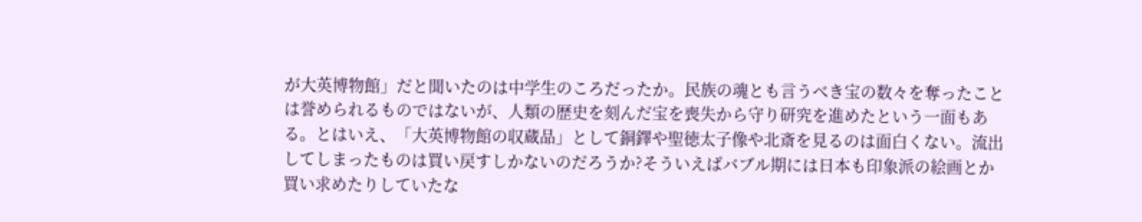が大英博物館」だと聞いたのは中学生のころだったか。民族の魂とも言うべき宝の数々を奪ったことは誉められるものではないが、人類の歴史を刻んだ宝を喪失から守り研究を進めたという一面もある。とはいえ、「大英博物館の収蔵品」として銅鐸や聖徳太子像や北斎を見るのは面白くない。流出してしまったものは買い戻すしかないのだろうか?そういえばバブル期には日本も印象派の絵画とか買い求めたりしていたな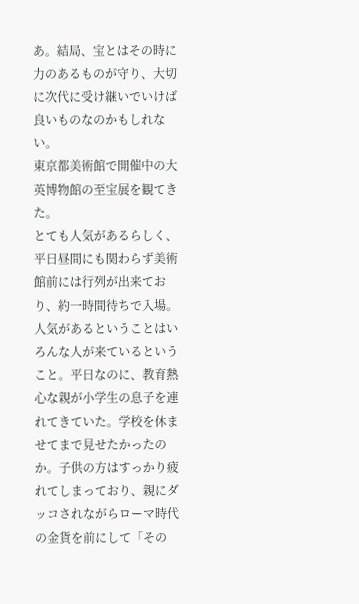あ。結局、宝とはその時に力のあるものが守り、大切に次代に受け継いでいけば良いものなのかもしれない。
東京都美術館で開催中の大英博物館の至宝展を観てきた。
とても人気があるらしく、平日昼間にも関わらず美術館前には行列が出来ており、約一時間待ちで入場。
人気があるということはいろんな人が来ているということ。平日なのに、教育熱心な親が小学生の息子を連れてきていた。学校を休ませてまで見せたかったのか。子供の方はすっかり疲れてしまっており、親にダッコされながらローマ時代の金貨を前にして「その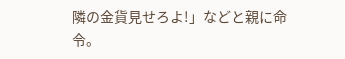隣の金貨見せろよ!」などと親に命令。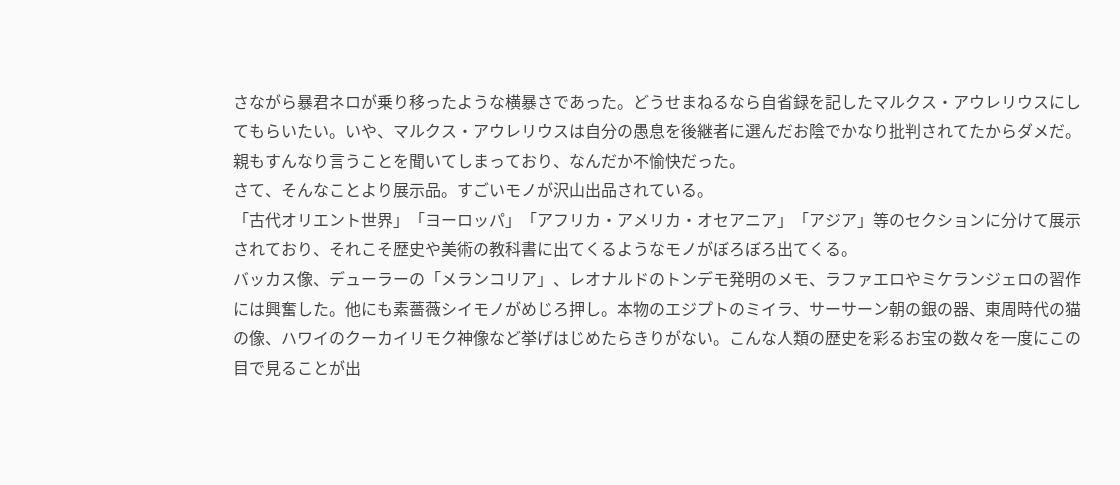さながら暴君ネロが乗り移ったような横暴さであった。どうせまねるなら自省録を記したマルクス・アウレリウスにしてもらいたい。いや、マルクス・アウレリウスは自分の愚息を後継者に選んだお陰でかなり批判されてたからダメだ。
親もすんなり言うことを聞いてしまっており、なんだか不愉快だった。
さて、そんなことより展示品。すごいモノが沢山出品されている。
「古代オリエント世界」「ヨーロッパ」「アフリカ・アメリカ・オセアニア」「アジア」等のセクションに分けて展示されており、それこそ歴史や美術の教科書に出てくるようなモノがぼろぼろ出てくる。
バッカス像、デューラーの「メランコリア」、レオナルドのトンデモ発明のメモ、ラファエロやミケランジェロの習作には興奮した。他にも素薔薇シイモノがめじろ押し。本物のエジプトのミイラ、サーサーン朝の銀の器、東周時代の猫の像、ハワイのクーカイリモク神像など挙げはじめたらきりがない。こんな人類の歴史を彩るお宝の数々を一度にこの目で見ることが出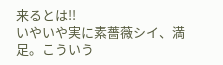来るとは!!
いやいや実に素薔薇シイ、満足。こういう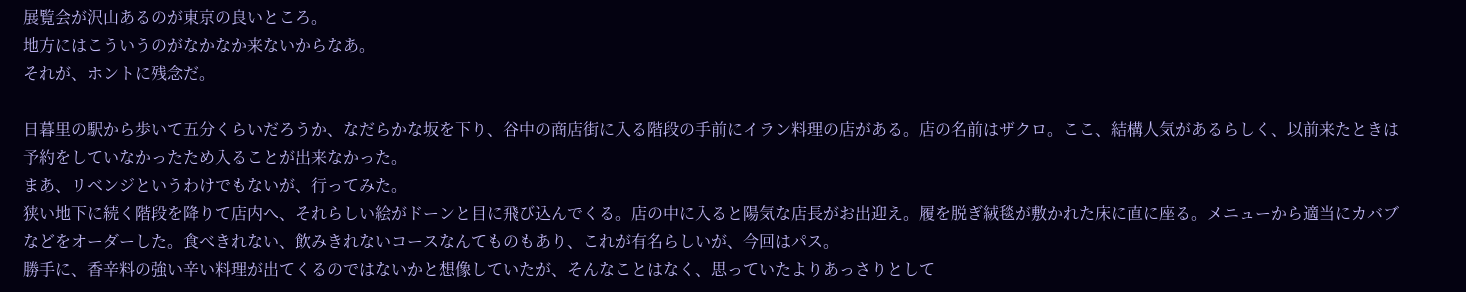展覧会が沢山あるのが東京の良いところ。
地方にはこういうのがなかなか来ないからなあ。
それが、ホントに残念だ。

日暮里の駅から歩いて五分くらいだろうか、なだらかな坂を下り、谷中の商店街に入る階段の手前にイラン料理の店がある。店の名前はザクロ。ここ、結構人気があるらしく、以前来たときは予約をしていなかったため入ることが出来なかった。
まあ、リベンジというわけでもないが、行ってみた。
狭い地下に続く階段を降りて店内へ、それらしい絵がドーンと目に飛び込んでくる。店の中に入ると陽気な店長がお出迎え。履を脱ぎ絨毯が敷かれた床に直に座る。メニューから適当にカバブなどをオーダーした。食べきれない、飲みきれないコースなんてものもあり、これが有名らしいが、今回はパス。
勝手に、香辛料の強い辛い料理が出てくるのではないかと想像していたが、そんなことはなく、思っていたよりあっさりとして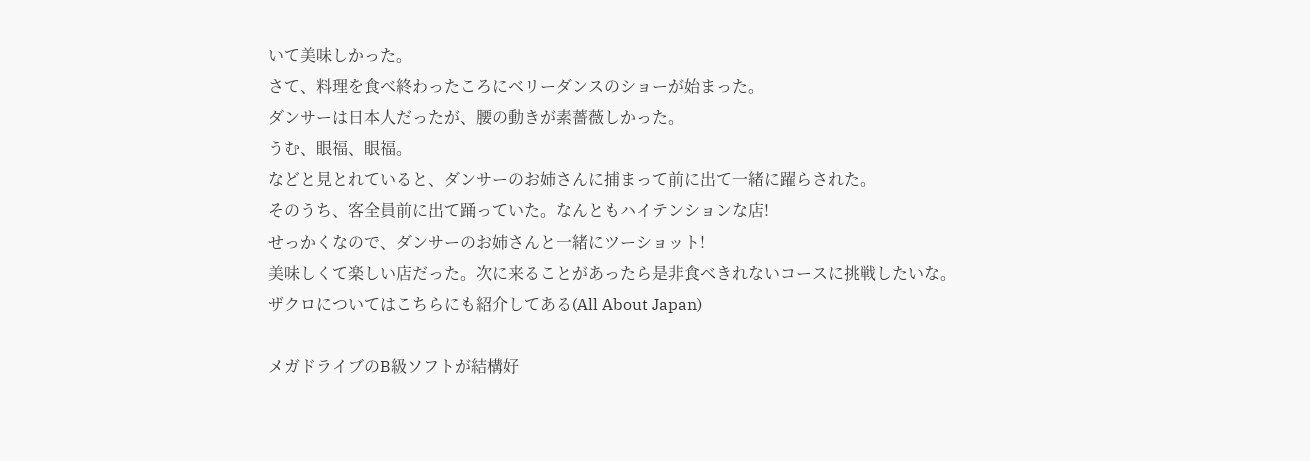いて美味しかった。
さて、料理を食べ終わったころにベリーダンスのショーが始まった。
ダンサーは日本人だったが、腰の動きが素薔薇しかった。
うむ、眼福、眼福。
などと見とれていると、ダンサーのお姉さんに捕まって前に出て一緒に躍らされた。
そのうち、客全員前に出て踊っていた。なんともハイテンションな店!
せっかくなので、ダンサーのお姉さんと一緒にツーショット!
美味しくて楽しい店だった。次に来ることがあったら是非食べきれないコースに挑戦したいな。
ザクロについてはこちらにも紹介してある(All About Japan)

メガドライブのB級ソフトが結構好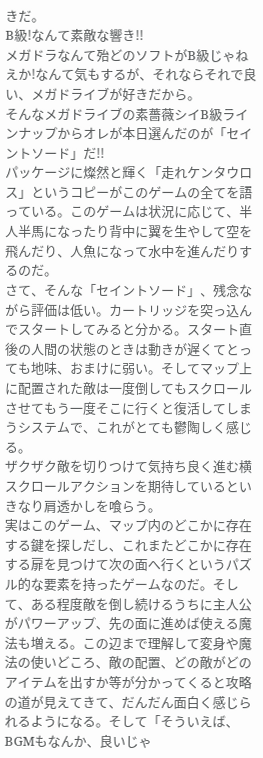きだ。
B級!なんて素敵な響き!!
メガドラなんて殆どのソフトがB級じゃねえか!なんて気もするが、それならそれで良い、メガドライブが好きだから。
そんなメガドライブの素薔薇シイB級ラインナップからオレが本日選んだのが「セイントソード」だ!!
パッケージに燦然と輝く「走れケンタウロス」というコピーがこのゲームの全てを語っている。このゲームは状況に応じて、半人半馬になったり背中に翼を生やして空を飛んだり、人魚になって水中を進んだりするのだ。
さて、そんな「セイントソード」、残念ながら評価は低い。カートリッジを突っ込んでスタートしてみると分かる。スタート直後の人間の状態のときは動きが遅くてとっても地味、おまけに弱い。そしてマップ上に配置された敵は一度倒してもスクロールさせてもう一度そこに行くと復活してしまうシステムで、これがとても鬱陶しく感じる。
ザクザク敵を切りつけて気持ち良く進む横スクロールアクションを期待しているといきなり肩透かしを喰らう。
実はこのゲーム、マップ内のどこかに存在する鍵を探しだし、これまたどこかに存在する扉を見つけて次の面へ行くというパズル的な要素を持ったゲームなのだ。そして、ある程度敵を倒し続けるうちに主人公がパワーアップ、先の面に進めば使える魔法も増える。この辺まで理解して変身や魔法の使いどころ、敵の配置、どの敵がどのアイテムを出すか等が分かってくると攻略の道が見えてきて、だんだん面白く感じられるようになる。そして「そういえば、BGMもなんか、良いじゃ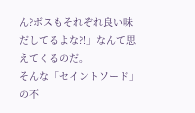ん?ボスもそれぞれ良い味だしてるよな?!」なんて思えてくるのだ。
そんな「セイントソード」の不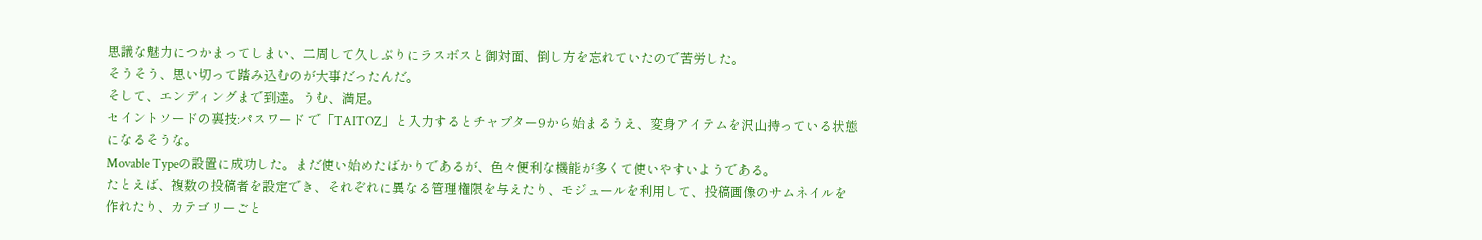思議な魅力につかまってしまい、二周して久しぶりにラスボスと御対面、倒し方を忘れていたので苦労した。
そうそう、思い切って踏み込むのが大事だったんだ。
そして、エンディングまで到達。うむ、満足。
セイントソードの裏技:パスワード で「TAITOZ」と入力するとチャプター9から始まるうえ、変身アイテムを沢山持っている状態になるそうな。
Movable Typeの設置に成功した。まだ使い始めたばかりであるが、色々便利な機能が多くて使いやすいようである。
たとえば、複数の投稿者を設定でき、それぞれに異なる管理権限を与えたり、モジュールを利用して、投稿画像のサムネイルを作れたり、カテゴリーごと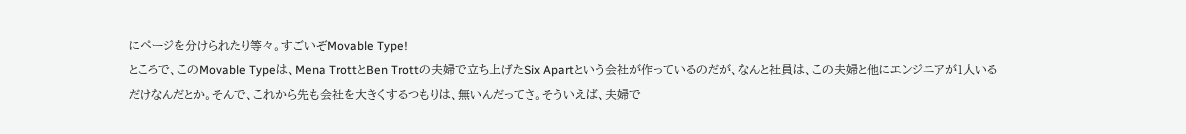にページを分けられたり等々。すごいぞMovable Type!
ところで、このMovable Typeは、Mena TrottとBen Trottの夫婦で立ち上げたSix Apartという会社が作っているのだが、なんと社員は、この夫婦と他にエンジニアが1人いるだけなんだとか。そんで、これから先も会社を大きくするつもりは、無いんだってさ。そういえば、夫婦で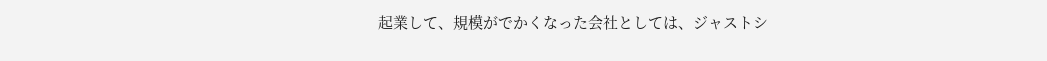起業して、規模がでかくなった会社としては、ジャストシ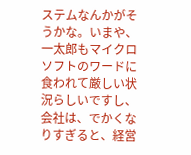ステムなんかがそうかな。いまや、一太郎もマイクロソフトのワードに食われて厳しい状況らしいですし、会社は、でかくなりすぎると、経営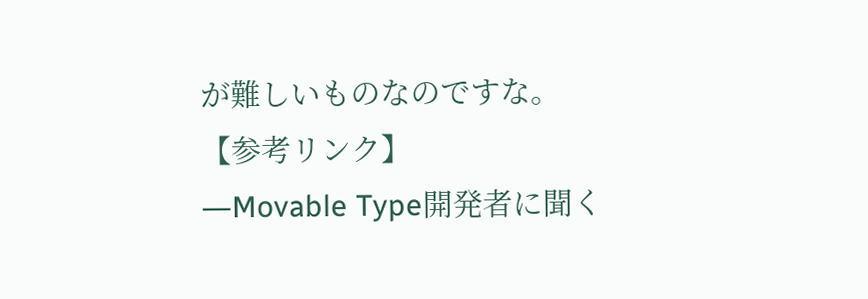が難しいものなのですな。
【参考リンク】
―Movable Type開発者に聞く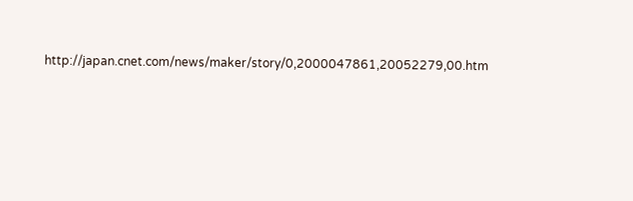http://japan.cnet.com/news/maker/story/0,2000047861,20052279,00.htm